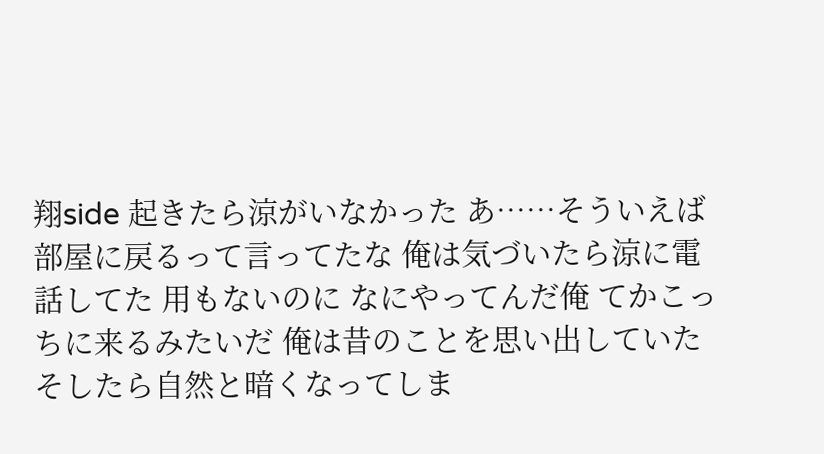翔side 起きたら涼がいなかった あ……そういえば部屋に戻るって言ってたな 俺は気づいたら涼に電話してた 用もないのに なにやってんだ俺 てかこっちに来るみたいだ 俺は昔のことを思い出していた そしたら自然と暗くなってしま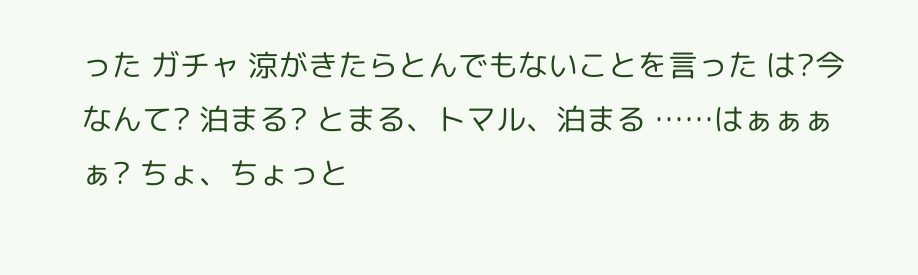った ガチャ 涼がきたらとんでもないことを言った は?今なんて? 泊まる? とまる、トマル、泊まる ……はぁぁぁぁ? ちょ、ちょっと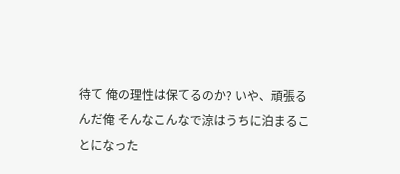待て 俺の理性は保てるのか? いや、頑張るんだ俺 そんなこんなで涼はうちに泊まることになった